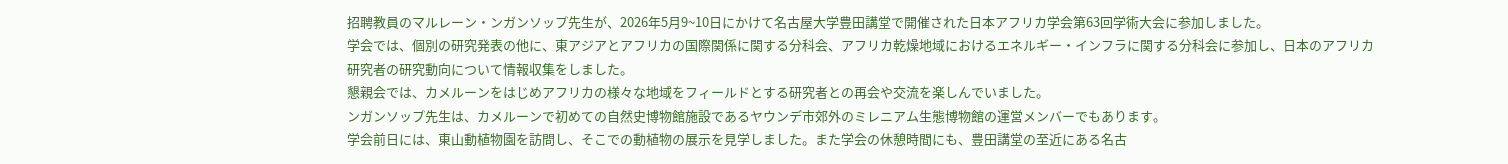招聘教員のマルレーン・ンガンソップ先生が、2026年5月9~10日にかけて名古屋大学豊田講堂で開催された日本アフリカ学会第63回学術大会に参加しました。
学会では、個別の研究発表の他に、東アジアとアフリカの国際関係に関する分科会、アフリカ乾燥地域におけるエネルギー・インフラに関する分科会に参加し、日本のアフリカ研究者の研究動向について情報収集をしました。
懇親会では、カメルーンをはじめアフリカの様々な地域をフィールドとする研究者との再会や交流を楽しんでいました。
ンガンソップ先生は、カメルーンで初めての自然史博物館施設であるヤウンデ市郊外のミレニアム生態博物館の運営メンバーでもあります。
学会前日には、東山動植物園を訪問し、そこでの動植物の展示を見学しました。また学会の休憩時間にも、豊田講堂の至近にある名古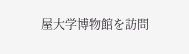屋大学博物館を訪問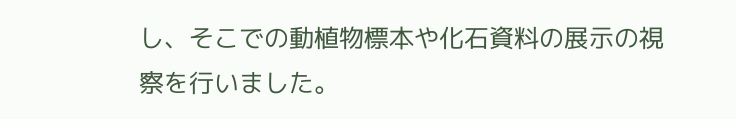し、そこでの動植物標本や化石資料の展示の視察を行いました。